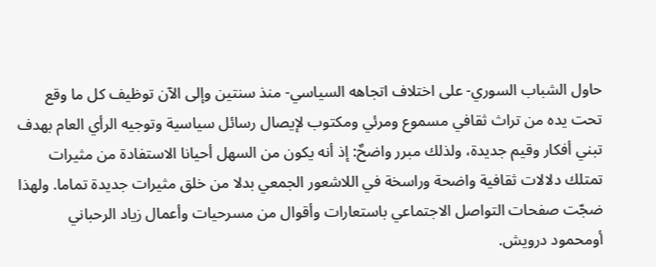حاول الشباب السوري- على اختلاف اتجاهه السياسي- منذ سنتين وإلى الآن توظيف كل ما وقع تحت يده من تراث ثقافي مسموع ومرئي ومكتوب لإيصال رسائل سياسية وتوجيه الرأي العام بهدف تبني أفكار وقيم جديدة، ولذلك مبرر واضحٌ: إذ أنه يكون من السهل أحيانا الاستفادة من مثيرات تمتلك دلالات ثقافية واضحة وراسخة في اللاشعور الجمعي بدلا من خلق مثيرات جديدة تماما. ولهذا ضجّت صفحات التواصل الاجتماعي باستعارات وأقوال من مسرحيات وأعمال زياد الرحباني أومحمود درويش.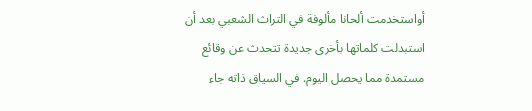أواستخدمت ألحانا مألوفة في التراث الشعبي بعد أن استبدلت كلماتها بأخرى جديدة تتحدث عن وقائع مستمدة مما يحصل اليوم. في السياق ذاته جاء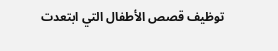توظيف قصص الأطفال التي ابتعدت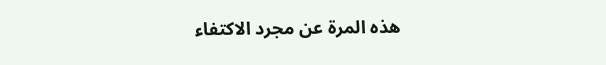هذه المرة عن مجرد الاكتفاء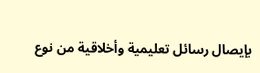بإيصال رسائل تعليمية وأخلاقية من نوع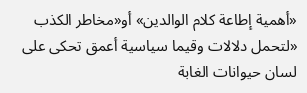«أهمية إطاعة كلام الوالدين» أو«مخاطر الكذب «لتحمل دلالات وقيما سياسية أعمق تحكى على لسان حيوانات الغابة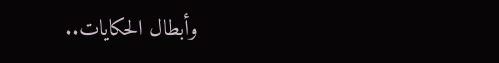وأبطال الحكايات..